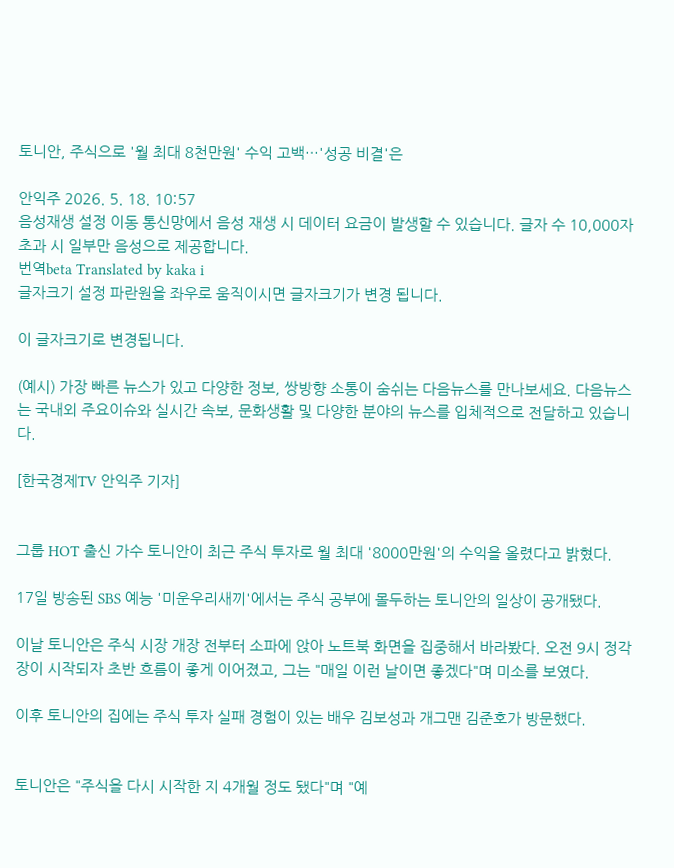토니안, 주식으로 '월 최대 8천만원' 수익 고백…'성공 비결'은

안익주 2026. 5. 18. 10:57
음성재생 설정 이동 통신망에서 음성 재생 시 데이터 요금이 발생할 수 있습니다. 글자 수 10,000자 초과 시 일부만 음성으로 제공합니다.
번역beta Translated by kaka i
글자크기 설정 파란원을 좌우로 움직이시면 글자크기가 변경 됩니다.

이 글자크기로 변경됩니다.

(예시) 가장 빠른 뉴스가 있고 다양한 정보, 쌍방향 소통이 숨쉬는 다음뉴스를 만나보세요. 다음뉴스는 국내외 주요이슈와 실시간 속보, 문화생활 및 다양한 분야의 뉴스를 입체적으로 전달하고 있습니다.

[한국경제TV 안익주 기자]


그룹 HOT 출신 가수 토니안이 최근 주식 투자로 월 최대 '8000만원'의 수익을 올렸다고 밝혔다.

17일 방송된 SBS 예능 '미운우리새끼'에서는 주식 공부에 몰두하는 토니안의 일상이 공개됐다.

이날 토니안은 주식 시장 개장 전부터 소파에 앉아 노트북 화면을 집중해서 바라봤다. 오전 9시 정각 장이 시작되자 초반 흐름이 좋게 이어졌고, 그는 "매일 이런 날이면 좋겠다"며 미소를 보였다.

이후 토니안의 집에는 주식 투자 실패 경험이 있는 배우 김보성과 개그맨 김준호가 방문했다.


토니안은 "주식을 다시 시작한 지 4개월 정도 됐다"며 "예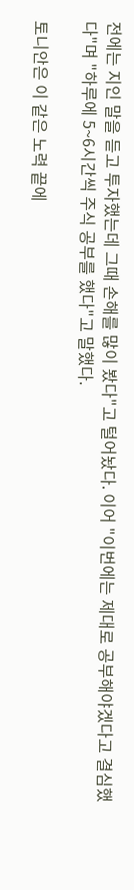전에는 지인 말을 듣고 투자했는데 그때 손해를 많이 봤다"고 털어놨다. 이어 "이번에는 제대로 공부해야겠다고 결심했다"며 "하루에 5~6시간씩 주식 공부를 했다"고 말했다.

토니안은 이 같은 노력 끝에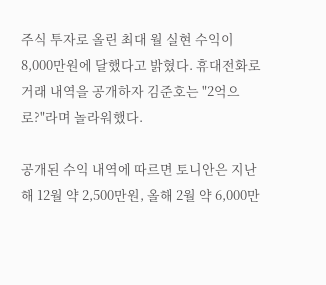주식 투자로 올린 최대 월 실현 수익이 8,000만원에 달했다고 밝혔다. 휴대전화로 거래 내역을 공개하자 김준호는 "2억으로?"라며 놀라워했다.

공개된 수익 내역에 따르면 토니안은 지난해 12월 약 2,500만원, 올해 2월 약 6,000만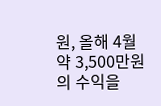원, 올해 4월 약 3,500만원의 수익을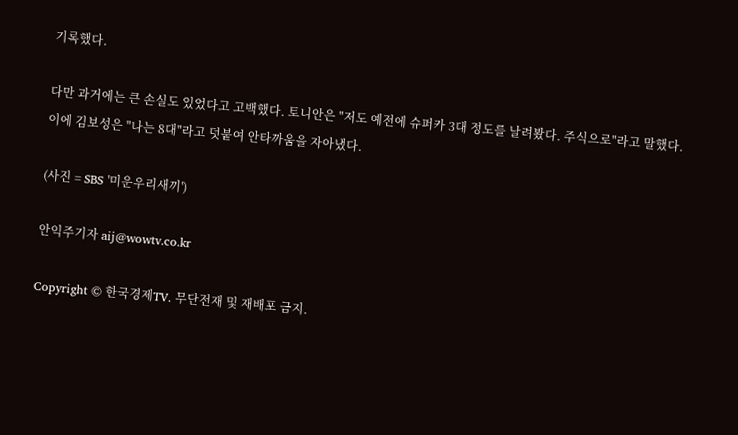기록했다.

다만 과거에는 큰 손실도 있었다고 고백했다. 토니안은 "저도 예전에 슈퍼카 3대 정도를 날려봤다. 주식으로"라고 말했다. 이에 김보성은 "나는 8대"라고 덧붙여 안타까움을 자아냈다.

(사진 = SBS '미운우리새끼')

안익주기자 aij@wowtv.co.kr

Copyright © 한국경제TV. 무단전재 및 재배포 금지.